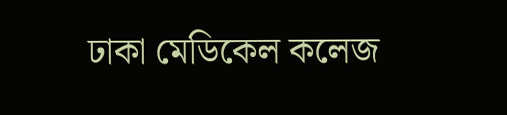ঢাকা মেডিকেল কলেজ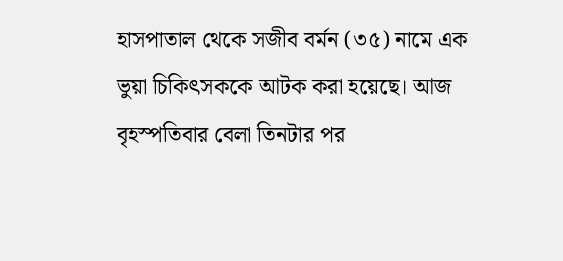হাসপাতাল থেকে সজীব বর্মন (৩৫) নামে এক ভুয়া চিকিৎসককে আটক করা হয়েছে। আজ বৃহস্পতিবার বেলা তিনটার পর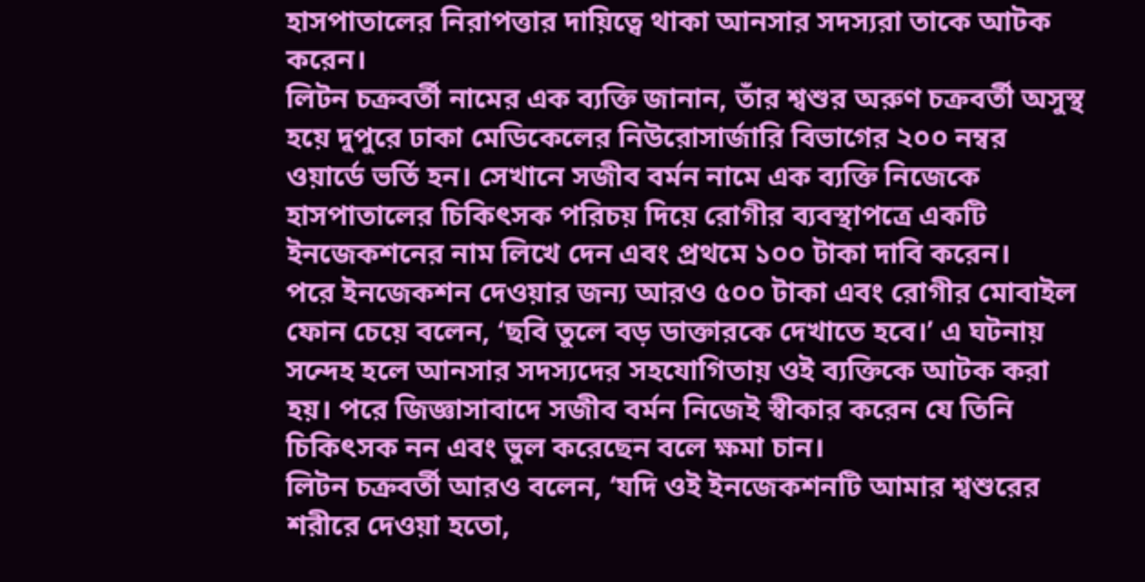হাসপাতালের নিরাপত্তার দায়িত্বে থাকা আনসার সদস্যরা তাকে আটক করেন।
লিটন চক্রবর্তী নামের এক ব্যক্তি জানান, তাঁর শ্বশুর অরুণ চক্রবর্তী অসুস্থ হয়ে দুপুরে ঢাকা মেডিকেলের নিউরোসার্জারি বিভাগের ২০০ নম্বর ওয়ার্ডে ভর্তি হন। সেখানে সজীব বর্মন নামে এক ব্যক্তি নিজেকে হাসপাতালের চিকিৎসক পরিচয় দিয়ে রোগীর ব্যবস্থাপত্রে একটি ইনজেকশনের নাম লিখে দেন এবং প্রথমে ১০০ টাকা দাবি করেন।
পরে ইনজেকশন দেওয়ার জন্য আরও ৫০০ টাকা এবং রোগীর মোবাইল ফোন চেয়ে বলেন, ‘ছবি তুলে বড় ডাক্তারকে দেখাতে হবে।’ এ ঘটনায় সন্দেহ হলে আনসার সদস্যদের সহযোগিতায় ওই ব্যক্তিকে আটক করা হয়। পরে জিজ্ঞাসাবাদে সজীব বর্মন নিজেই স্বীকার করেন যে তিনি চিকিৎসক নন এবং ভুল করেছেন বলে ক্ষমা চান।
লিটন চক্রবর্তী আরও বলেন, ‘যদি ওই ইনজেকশনটি আমার শ্বশুরের শরীরে দেওয়া হতো,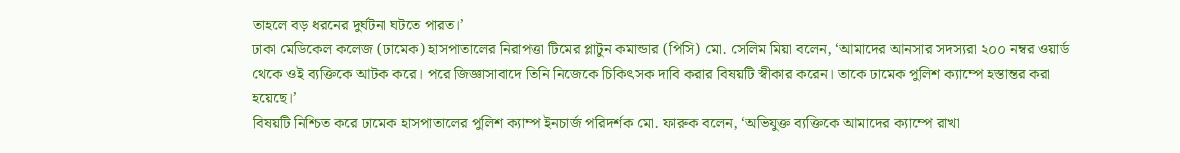তাহলে বড় ধরনের দুর্ঘটনা ঘটতে পারত।’
ঢাকা মেডিকেল কলেজ (ঢামেক) হাসপাতালের নিরাপত্তা টিমের প্লাটুন কমান্ডার (পিসি) মো. সেলিম মিয়া বলেন, ‘আমাদের আনসার সদস্যরা ২০০ নম্বর ওয়ার্ড থেকে ওই ব্যক্তিকে আটক করে। পরে জিজ্ঞাসাবাদে তিনি নিজেকে চিকিৎসক দাবি করার বিষয়টি স্বীকার করেন। তাকে ঢামেক পুলিশ ক্যাম্পে হস্তান্তর করা হয়েছে।’
বিষয়টি নিশ্চিত করে ঢামেক হাসপাতালের পুলিশ ক্যাম্প ইনচার্জ পরিদর্শক মো. ফারুক বলেন, ‘অভিযুক্ত ব্যক্তিকে আমাদের ক্যাম্পে রাখা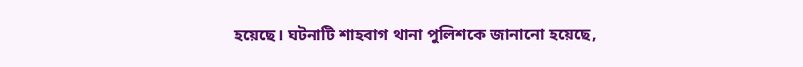হয়েছে। ঘটনাটি শাহবাগ থানা পুলিশকে জানানো হয়েছে,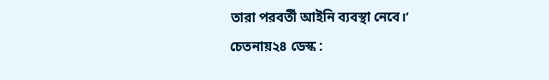তারা পরবর্তী আইনি ব্যবস্থা নেবে।’
চেতনায়২৪ ডেস্ক :